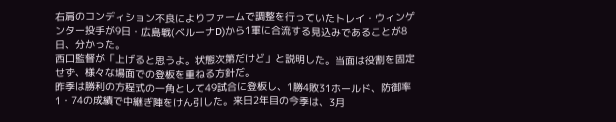右肩のコンディション不良によりファームで調整を行っていたトレイ・ウィンゲンター投手が9日・広島戦(ベルーナD)から1軍に合流する見込みであることが8日、分かった。
西口監督が「上げると思うよ。状態次第だけど」と説明した。当面は役割を固定せず、様々な場面での登板を重ねる方針だ。
昨季は勝利の方程式の一角として49試合に登板し、1勝4敗31ホールド、防御率1・74の成績で中継ぎ陣をけん引した。来日2年目の今季は、3月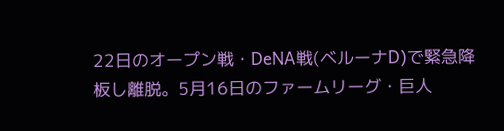22日のオープン戦・DeNA戦(ベルーナD)で緊急降板し離脱。5月16日のファームリーグ・巨人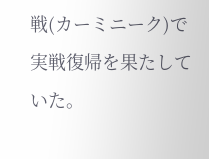戦(カーミニーク)で実戦復帰を果たしていた。